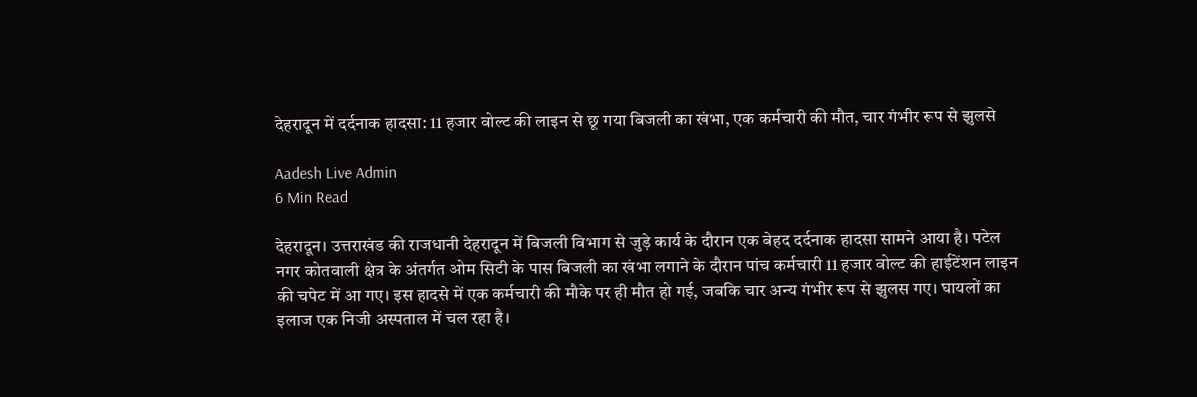देहरादून में दर्दनाक हादसा: 11 हजार वोल्ट की लाइन से छू गया बिजली का खंभा, एक कर्मचारी की मौत, चार गंभीर रूप से झुलसे

Aadesh Live Admin
6 Min Read

देहरादून। उत्तराखंड की राजधानी देहरादून में बिजली विभाग से जुड़े कार्य के दौरान एक बेहद दर्दनाक हादसा सामने आया है। पटेल नगर कोतवाली क्षेत्र के अंतर्गत ओम सिटी के पास बिजली का खंभा लगाने के दौरान पांच कर्मचारी 11 हजार वोल्ट की हाईटेंशन लाइन की चपेट में आ गए। इस हादसे में एक कर्मचारी की मौके पर ही मौत हो गई, जबकि चार अन्य गंभीर रूप से झुलस गए। घायलों का इलाज एक निजी अस्पताल में चल रहा है।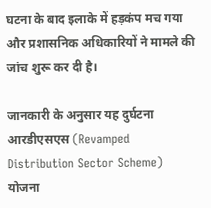घटना के बाद इलाके में हड़कंप मच गया और प्रशासनिक अधिकारियों ने मामले की जांच शुरू कर दी है।

जानकारी के अनुसार यह दुर्घटना आरडीएसएस (Revamped Distribution Sector Scheme) योजना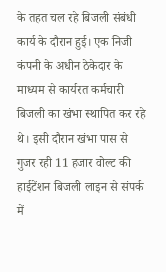के तहत चल रहे बिजली संबंधी कार्य के दौरान हुई। एक निजी कंपनी के अधीन ठेकेदार के माध्यम से कार्यरत कर्मचारी बिजली का खंभा स्थापित कर रहे थे। इसी दौरान खंभा पास से गुजर रही 11 हजार वोल्ट की हाईटेंशन बिजली लाइन से संपर्क में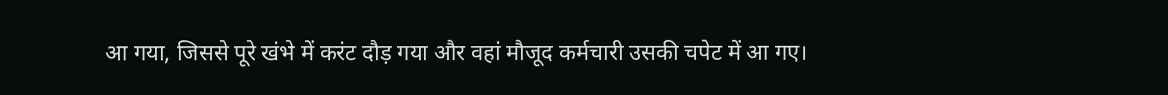आ गया, जिससे पूरे खंभे में करंट दौड़ गया और वहां मौजूद कर्मचारी उसकी चपेट में आ गए।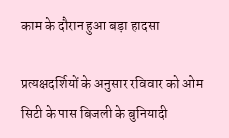काम के दौरान हुआ बड़ा हादसा

प्रत्यक्षदर्शियों के अनुसार रविवार को ओम सिटी के पास बिजली के बुनियादी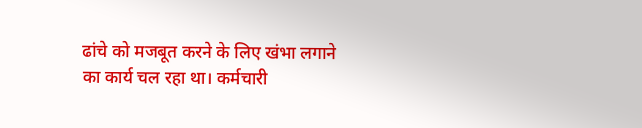ढांचे को मजबूत करने के लिए खंभा लगाने का कार्य चल रहा था। कर्मचारी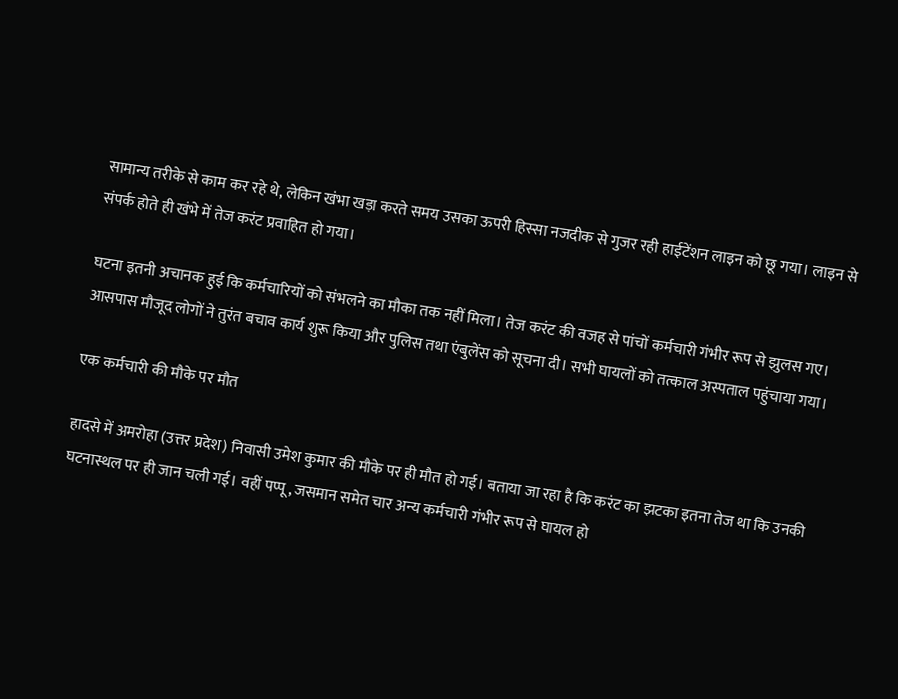सामान्य तरीके से काम कर रहे थे, लेकिन खंभा खड़ा करते समय उसका ऊपरी हिस्सा नजदीक से गुजर रही हाईटेंशन लाइन को छू गया। लाइन से संपर्क होते ही खंभे में तेज करंट प्रवाहित हो गया।

घटना इतनी अचानक हुई कि कर्मचारियों को संभलने का मौका तक नहीं मिला। तेज करंट की वजह से पांचों कर्मचारी गंभीर रूप से झुलस गए। आसपास मौजूद लोगों ने तुरंत बचाव कार्य शुरू किया और पुलिस तथा एंबुलेंस को सूचना दी। सभी घायलों को तत्काल अस्पताल पहुंचाया गया।

एक कर्मचारी की मौके पर मौत

हादसे में अमरोहा (उत्तर प्रदेश) निवासी उमेश कुमार की मौके पर ही मौत हो गई। बताया जा रहा है कि करंट का झटका इतना तेज था कि उनकी घटनास्थल पर ही जान चली गई। वहीं पप्पू, जसमान समेत चार अन्य कर्मचारी गंभीर रूप से घायल हो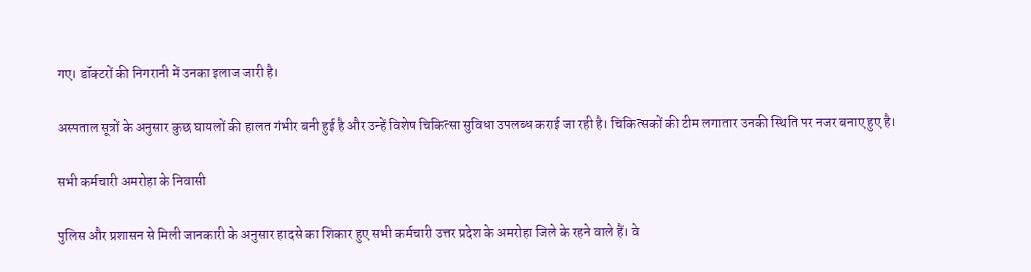गए। डॉक्टरों की निगरानी में उनका इलाज जारी है।

अस्पताल सूत्रों के अनुसार कुछ घायलों की हालत गंभीर बनी हुई है और उन्हें विशेष चिकित्सा सुविधा उपलब्ध कराई जा रही है। चिकित्सकों की टीम लगातार उनकी स्थिति पर नजर बनाए हुए है।

सभी कर्मचारी अमरोहा के निवासी

पुलिस और प्रशासन से मिली जानकारी के अनुसार हादसे का शिकार हुए सभी कर्मचारी उत्तर प्रदेश के अमरोहा जिले के रहने वाले हैं। वे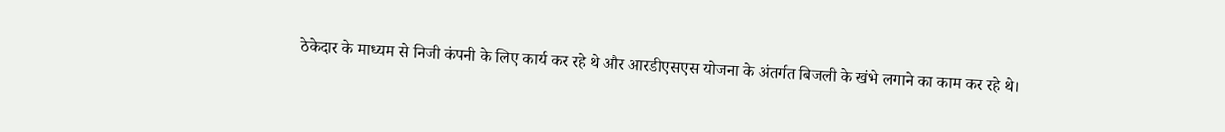ठेकेदार के माध्यम से निजी कंपनी के लिए कार्य कर रहे थे और आरडीएसएस योजना के अंतर्गत बिजली के खंभे लगाने का काम कर रहे थे।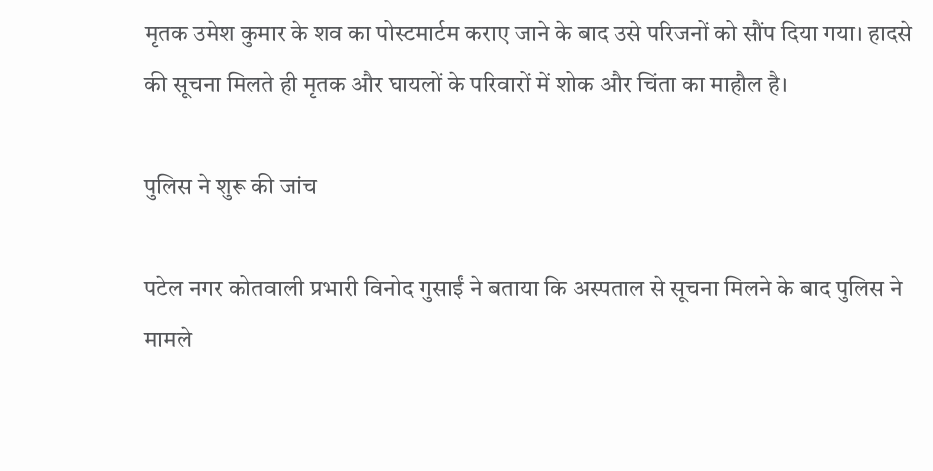मृतक उमेश कुमार के शव का पोस्टमार्टम कराए जाने के बाद उसे परिजनों को सौंप दिया गया। हादसे की सूचना मिलते ही मृतक और घायलों के परिवारों में शोक और चिंता का माहौल है।

पुलिस ने शुरू की जांच

पटेल नगर कोतवाली प्रभारी विनोद गुसाईं ने बताया कि अस्पताल से सूचना मिलने के बाद पुलिस ने मामले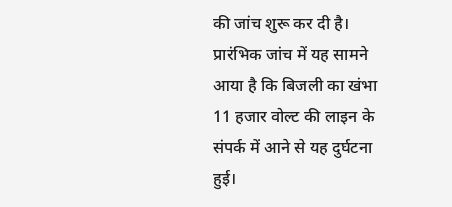की जांच शुरू कर दी है। प्रारंभिक जांच में यह सामने आया है कि बिजली का खंभा 11 हजार वोल्ट की लाइन के संपर्क में आने से यह दुर्घटना हुई।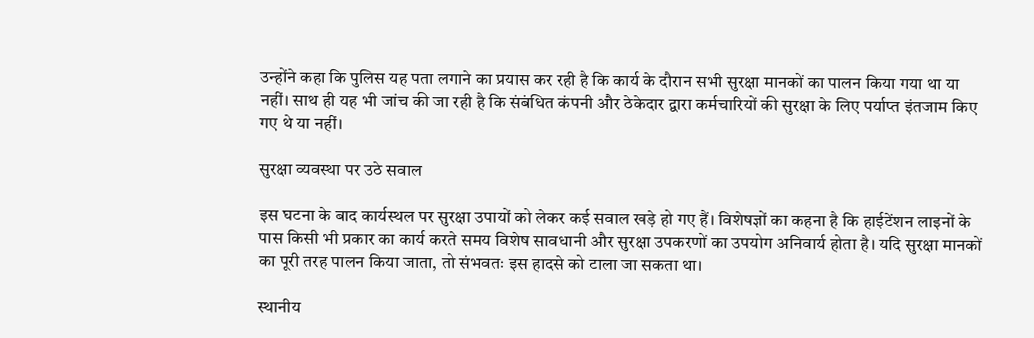उन्होंने कहा कि पुलिस यह पता लगाने का प्रयास कर रही है कि कार्य के दौरान सभी सुरक्षा मानकों का पालन किया गया था या नहीं। साथ ही यह भी जांच की जा रही है कि संबंधित कंपनी और ठेकेदार द्वारा कर्मचारियों की सुरक्षा के लिए पर्याप्त इंतजाम किए गए थे या नहीं।

सुरक्षा व्यवस्था पर उठे सवाल

इस घटना के बाद कार्यस्थल पर सुरक्षा उपायों को लेकर कई सवाल खड़े हो गए हैं। विशेषज्ञों का कहना है कि हाईटेंशन लाइनों के पास किसी भी प्रकार का कार्य करते समय विशेष सावधानी और सुरक्षा उपकरणों का उपयोग अनिवार्य होता है। यदि सुरक्षा मानकों का पूरी तरह पालन किया जाता, तो संभवतः इस हादसे को टाला जा सकता था।

स्थानीय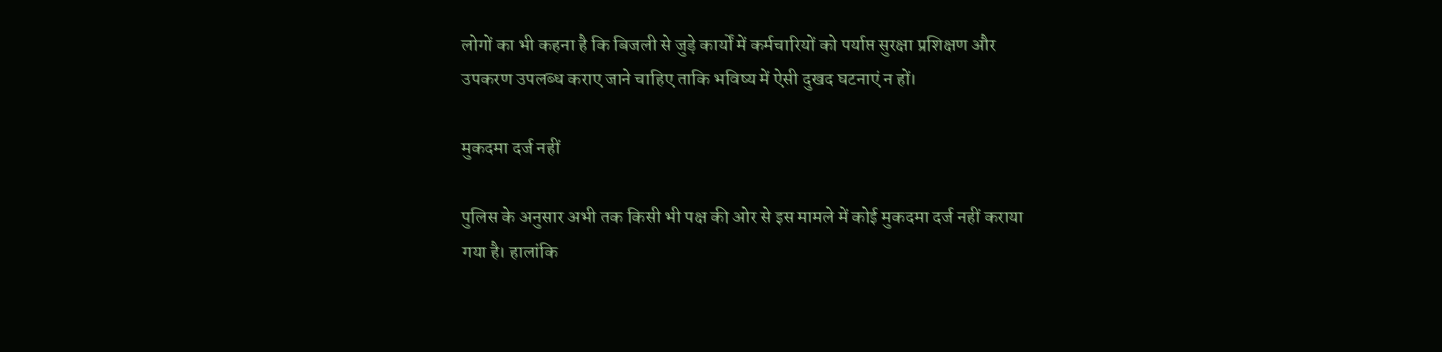लोगों का भी कहना है कि बिजली से जुड़े कार्यों में कर्मचारियों को पर्याप्त सुरक्षा प्रशिक्षण और उपकरण उपलब्ध कराए जाने चाहिए ताकि भविष्य में ऐसी दुखद घटनाएं न हों।

मुकदमा दर्ज नहीं

पुलिस के अनुसार अभी तक किसी भी पक्ष की ओर से इस मामले में कोई मुकदमा दर्ज नहीं कराया गया है। हालांकि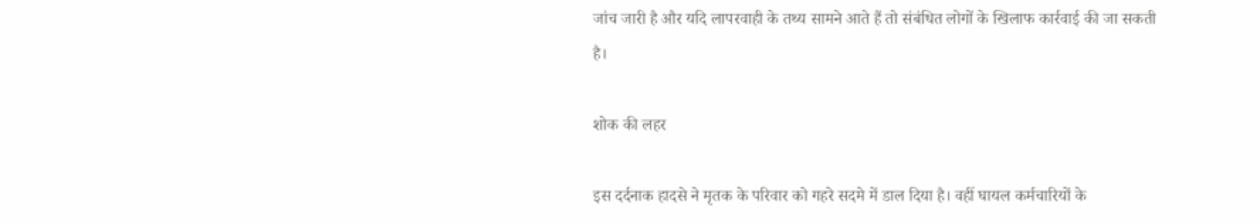जांच जारी है और यदि लापरवाही के तथ्य सामने आते हैं तो संबंधित लोगों के खिलाफ कार्रवाई की जा सकती है।

शोक की लहर

इस दर्दनाक हादसे ने मृतक के परिवार को गहरे सदमे में डाल दिया है। वहीं घायल कर्मचारियों के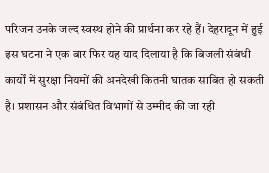परिजन उनके जल्द स्वस्थ होने की प्रार्थना कर रहे हैं। देहरादून में हुई इस घटना ने एक बार फिर यह याद दिलाया है कि बिजली संबंधी कार्यों में सुरक्षा नियमों की अनदेखी कितनी घातक साबित हो सकती है। प्रशासन और संबंधित विभागों से उम्मीद की जा रही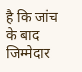है कि जांच के बाद जिम्मेदार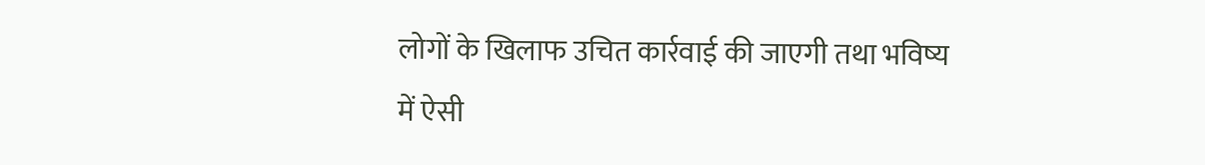लोगों के खिलाफ उचित कार्रवाई की जाएगी तथा भविष्य में ऐसी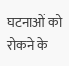घटनाओं को रोकने के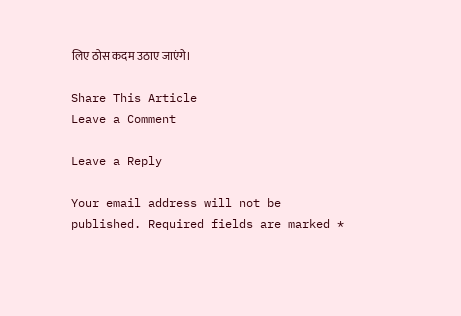लिए ठोस कदम उठाए जाएंगे।

Share This Article
Leave a Comment

Leave a Reply

Your email address will not be published. Required fields are marked *